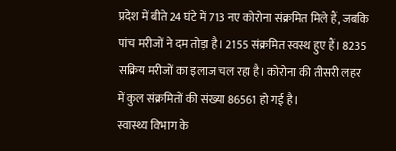प्रदेश में बीते 24 घंटे में 713 नए कोरोना संक्रमित मिले हैं, जबकि पांच मरीजों ने दम तोड़ा है। 2155 संक्रमित स्वस्थ हुए हैं। 8235 सक्रिय मरीजों का इलाज चल रहा है। कोरोना की तीसरी लहर में कुल संक्रमितों की संख्या 86561 हो गई है।
स्वास्थ्य विभाग के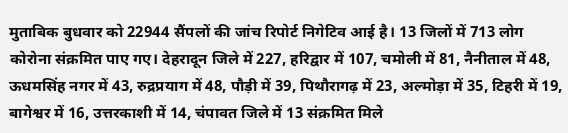मुताबिक बुधवार को 22944 सैंपलों की जांच रिपोर्ट निगेटिव आई है। 13 जिलों में 713 लोग कोरोना संक्रमित पाए गए। देहरादून जिले में 227, हरिद्वार में 107, चमोली में 81, नैनीताल में 48, ऊधमसिंह नगर में 43, रुद्रप्रयाग में 48, पौड़ी में 39, पिथौरागढ़ में 23, अल्मोड़ा में 35, टिहरी में 19, बागेश्वर में 16, उत्तरकाशी में 14, चंपावत जिले में 13 संक्रमित मिले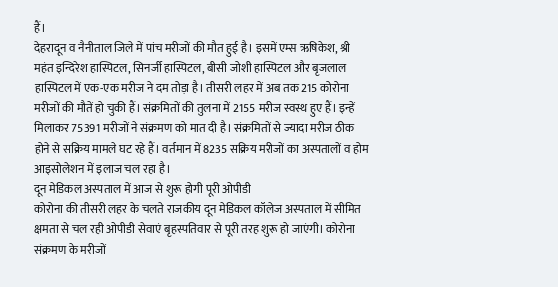हैं।
देहरादून व नैनीताल जिले में पांच मरीजों की मौत हुई है। इसमें एम्स ऋषिकेश, श्री महंत इन्दिरेश हास्पिटल, सिनर्जी हास्पिटल, बीसी जोशी हास्पिटल और बृजलाल हास्पिटल में एक-एक मरीज ने दम तोड़ा है। तीसरी लहर में अब तक 215 कोरोना मरीजों की मौतें हो चुकी हैं। संक्रमितों की तुलना में 2155 मरीज स्वस्थ हुए हैं। इन्हें मिलाकर 75391 मरीजों ने संक्रमण को मात दी है। संक्रमितों से ज्यादा मरीज ठीक होने से सक्रिय मामले घट रहे हैं। वर्तमान में 8235 सक्रिय मरीजों का अस्पतालों व होम आइसोलेशन में इलाज चल रहा है।
दून मेडिकल अस्पताल में आज से शुरू होगी पूरी ओपीडी
कोरोना की तीसरी लहर के चलते राजकीय दून मेडिकल कॉलेज अस्पताल में सीमित क्षमता से चल रही ओपीडी सेवाएं बृहस्पतिवार से पूरी तरह शुरू हो जाएंगी। कोरोना संक्रमण के मरीजों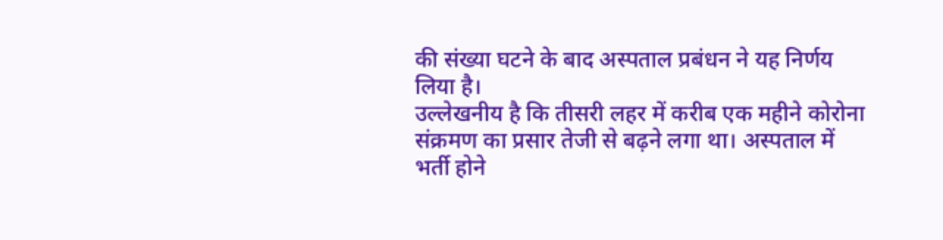की संख्या घटने के बाद अस्पताल प्रबंधन ने यह निर्णय लिया है।
उल्लेखनीय है कि तीसरी लहर में करीब एक महीने कोरोना संक्रमण का प्रसार तेजी से बढ़ने लगा था। अस्पताल में भर्ती होने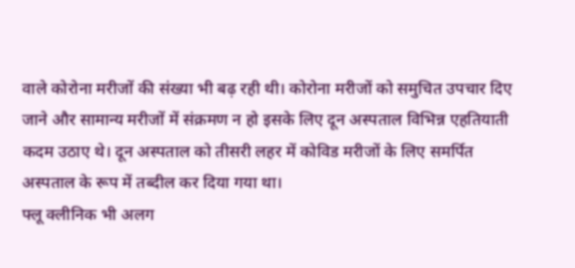वाले कोरोना मरीजों की संख्या भी बढ़ रही थी। कोरोना मरीजों को समुचित उपचार दिए जाने और सामान्य मरीजों में संक्रमण न हो इसके लिए दून अस्पताल विभिन्न एहतियाती कदम उठाए थे। दून अस्पताल को तीसरी लहर में कोविड मरीजों के लिए समर्पित अस्पताल के रूप में तब्दील कर दिया गया था।
फ्लू क्लीनिक भी अलग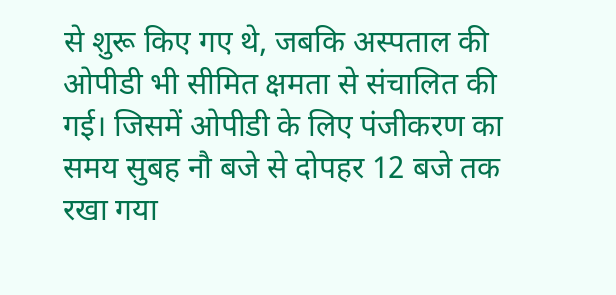से शुरू किए गए थे, जबकि अस्पताल की ओपीडी भी सीमित क्षमता से संचालित की गई। जिसमें ओपीडी के लिए पंजीकरण का समय सुबह नौ बजे से दोपहर 12 बजे तक रखा गया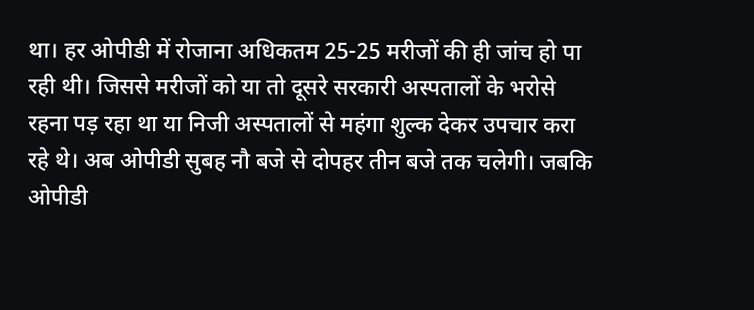था। हर ओपीडी में रोजाना अधिकतम 25-25 मरीजों की ही जांच हो पा रही थी। जिससे मरीजों को या तो दूसरे सरकारी अस्पतालों के भरोसे रहना पड़ रहा था या निजी अस्पतालों से महंगा शुल्क देकर उपचार करा रहे थे। अब ओपीडी सुबह नौ बजे से दोपहर तीन बजे तक चलेगी। जबकि ओपीडी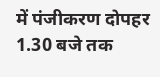में पंजीकरण दोपहर 1.30 बजे तक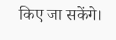किए जा सकेंगे।